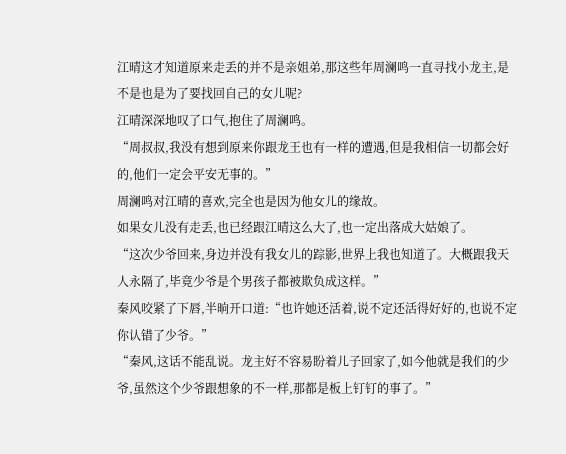江晴这才知道原来走丢的并不是亲姐弟,那这些年周澜鸣一直寻找小龙主,是不是也是为了要找回自己的女儿呢?
江晴深深地叹了口气,抱住了周澜鸣。
“周叔叔,我没有想到原来你跟龙王也有一样的遭遇,但是我相信一切都会好的,他们一定会平安无事的。”
周澜鸣对江晴的喜欢,完全也是因为他女儿的缘故。
如果女儿没有走丢,也已经跟江晴这么大了,也一定出落成大姑娘了。
“这次少爷回来,身边并没有我女儿的踪影,世界上我也知道了。大概跟我天人永隔了,毕竟少爷是个男孩子都被欺负成这样。”
秦风咬紧了下唇,半晌开口道:“也许她还活着,说不定还活得好好的,也说不定你认错了少爷。”
“秦风,这话不能乱说。龙主好不容易盼着儿子回家了,如今他就是我们的少爷,虽然这个少爷跟想象的不一样,那都是板上钉钉的事了。”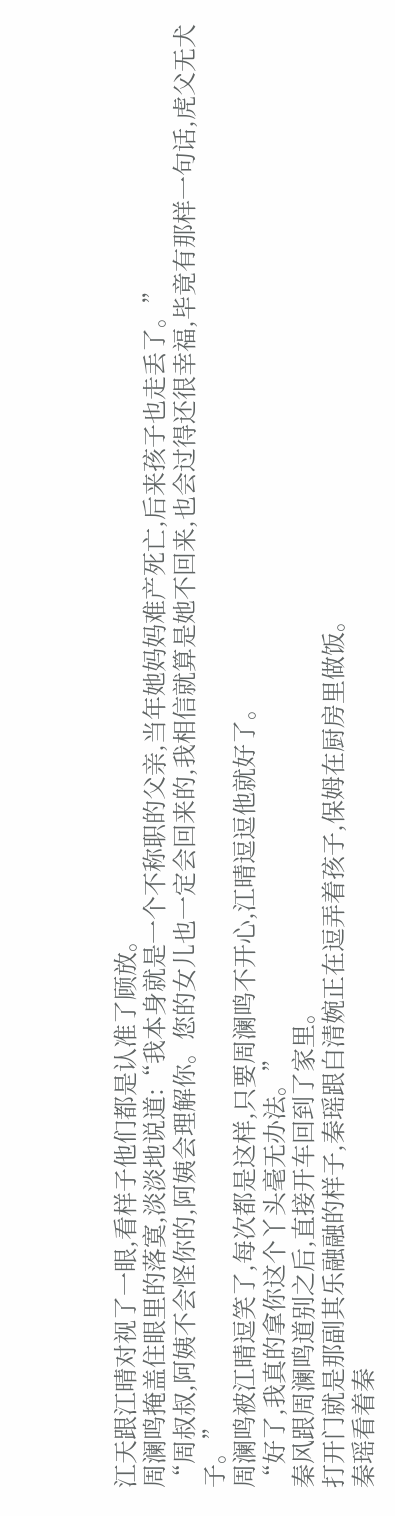江天跟江晴对视了一眼,看样子他们都是认准了顾放。
周澜鸣掩盖住眼里的落寞,淡淡地说道:“我本身就是一个不称职的父亲,当年她妈妈难产死亡,后来孩子也走丢了。”
“周叔叔,阿姨不会怪你的,阿姨会理解你。您的女儿也一定会回来的,我相信就算是她不回来,也会过得还很幸福,毕竟有那样一句话,虎父无犬子。”
周澜鸣被江晴逗笑了,每次都是这样,只要周澜鸣不开心,江晴逗逗他就好了。
“好了,我真的拿你这个丫头毫无办法。”
秦风跟周澜鸣道别之后,直接开车回到了家里。
打开门就是那副其乐融融的样子,秦瑶跟白清婉正在逗弄着孩子,保姆在厨房里做饭。
秦瑶看着秦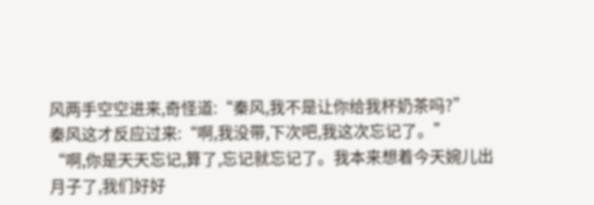风两手空空进来,奇怪道:“秦风,我不是让你给我杯奶茶吗?”
秦风这才反应过来:“啊,我没带,下次吧,我这次忘记了。”
“啊,你是天天忘记,算了,忘记就忘记了。我本来想着今天婉儿出月子了,我们好好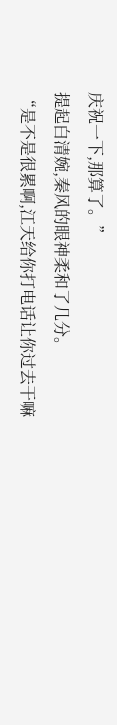庆祝一下,那算了。”
提起白清婉,秦风的眼神柔和了几分。
“是不是很累啊,江天给你打电话让你过去干嘛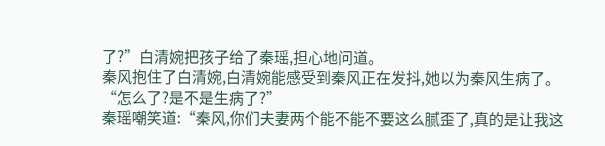了?”白清婉把孩子给了秦瑶,担心地问道。
秦风抱住了白清婉,白清婉能感受到秦风正在发抖,她以为秦风生病了。
“怎么了?是不是生病了?”
秦瑶嘲笑道:“秦风,你们夫妻两个能不能不要这么腻歪了,真的是让我这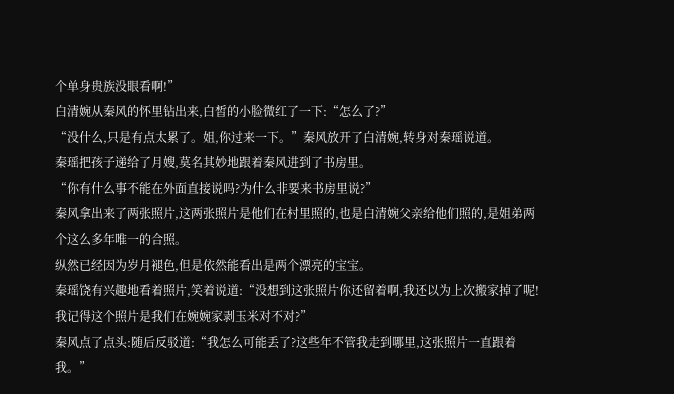个单身贵族没眼看啊!”
白清婉从秦风的怀里钻出来,白皙的小脸微红了一下:“怎么了?”
“没什么,只是有点太累了。姐,你过来一下。”秦风放开了白清婉,转身对秦瑶说道。
秦瑶把孩子递给了月嫂,莫名其妙地跟着秦风进到了书房里。
“你有什么事不能在外面直接说吗?为什么非要来书房里说?”
秦风拿出来了两张照片,这两张照片是他们在村里照的,也是白清婉父亲给他们照的,是姐弟两个这么多年唯一的合照。
纵然已经因为岁月褪色,但是依然能看出是两个漂亮的宝宝。
秦瑶饶有兴趣地看着照片,笑着说道:“没想到这张照片你还留着啊,我还以为上次搬家掉了呢!我记得这个照片是我们在婉婉家剥玉米对不对?”
秦风点了点头:随后反驳道:“我怎么可能丢了?这些年不管我走到哪里,这张照片一直跟着我。”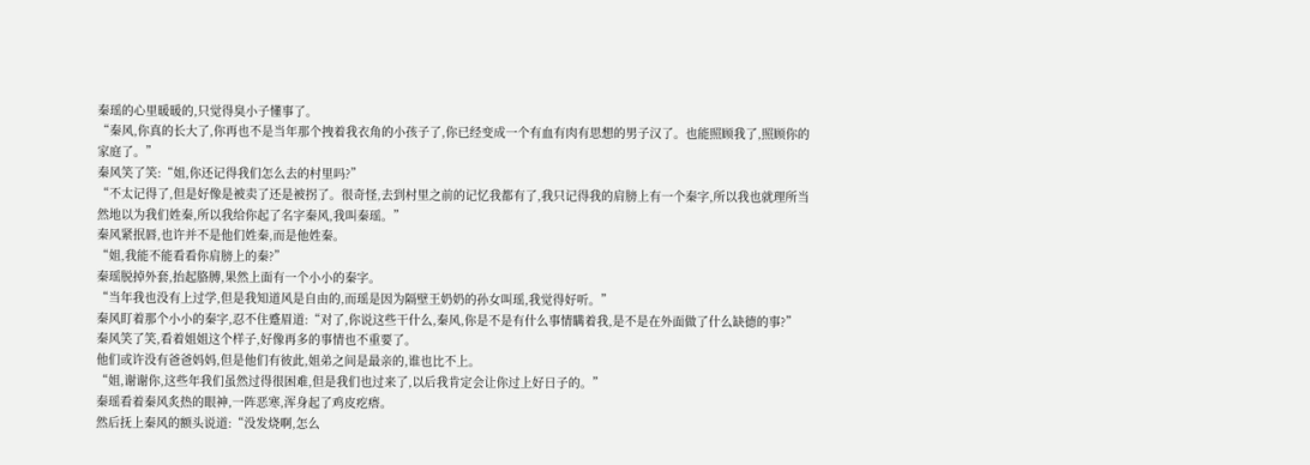秦瑶的心里暖暖的,只觉得臭小子懂事了。
“秦风,你真的长大了,你再也不是当年那个拽着我衣角的小孩子了,你已经变成一个有血有肉有思想的男子汉了。也能照顾我了,照顾你的家庭了。”
秦风笑了笑:“姐,你还记得我们怎么去的村里吗?”
“不太记得了,但是好像是被卖了还是被拐了。很奇怪,去到村里之前的记忆我都有了,我只记得我的肩膀上有一个秦字,所以我也就理所当然地以为我们姓秦,所以我给你起了名字秦风,我叫秦瑶。”
秦风紧抿唇,也许并不是他们姓秦,而是他姓秦。
“姐,我能不能看看你肩膀上的秦?”
秦瑶脱掉外套,抬起胳膊,果然上面有一个小小的秦字。
“当年我也没有上过学,但是我知道风是自由的,而瑶是因为隔壁王奶奶的孙女叫瑶,我觉得好听。”
秦风盯着那个小小的秦字,忍不住蹙眉道:“对了,你说这些干什么,秦风,你是不是有什么事情瞒着我,是不是在外面做了什么缺德的事?”
秦风笑了笑,看着姐姐这个样子,好像再多的事情也不重要了。
他们或许没有爸爸妈妈,但是他们有彼此,姐弟之间是最亲的,谁也比不上。
“姐,谢谢你,这些年我们虽然过得很困难,但是我们也过来了,以后我肯定会让你过上好日子的。”
秦瑶看着秦风炙热的眼神,一阵恶寒,浑身起了鸡皮疙瘩。
然后抚上秦风的额头说道:“没发烧啊,怎么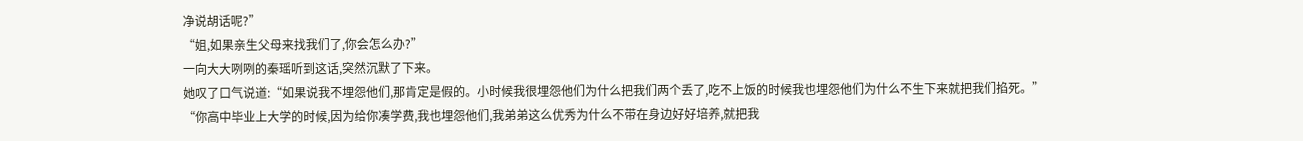净说胡话呢?”
“姐,如果亲生父母来找我们了,你会怎么办?”
一向大大咧咧的秦瑶听到这话,突然沉默了下来。
她叹了口气说道:“如果说我不埋怨他们,那肯定是假的。小时候我很埋怨他们为什么把我们两个丢了,吃不上饭的时候我也埋怨他们为什么不生下来就把我们掐死。”
“你高中毕业上大学的时候,因为给你凑学费,我也埋怨他们,我弟弟这么优秀为什么不带在身边好好培养,就把我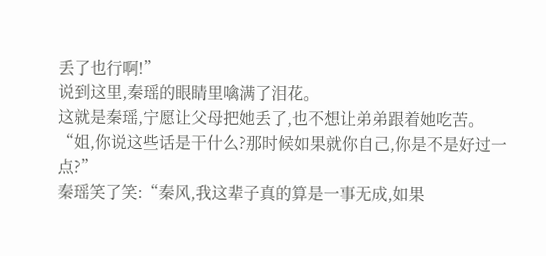丢了也行啊!”
说到这里,秦瑶的眼睛里噙满了泪花。
这就是秦瑶,宁愿让父母把她丢了,也不想让弟弟跟着她吃苦。
“姐,你说这些话是干什么?那时候如果就你自己,你是不是好过一点?”
秦瑶笑了笑:“秦风,我这辈子真的算是一事无成,如果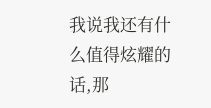我说我还有什么值得炫耀的话,那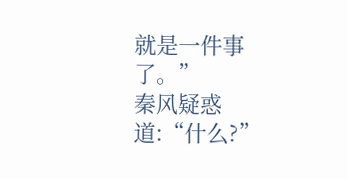就是一件事了。”
秦风疑惑道:“什么?”